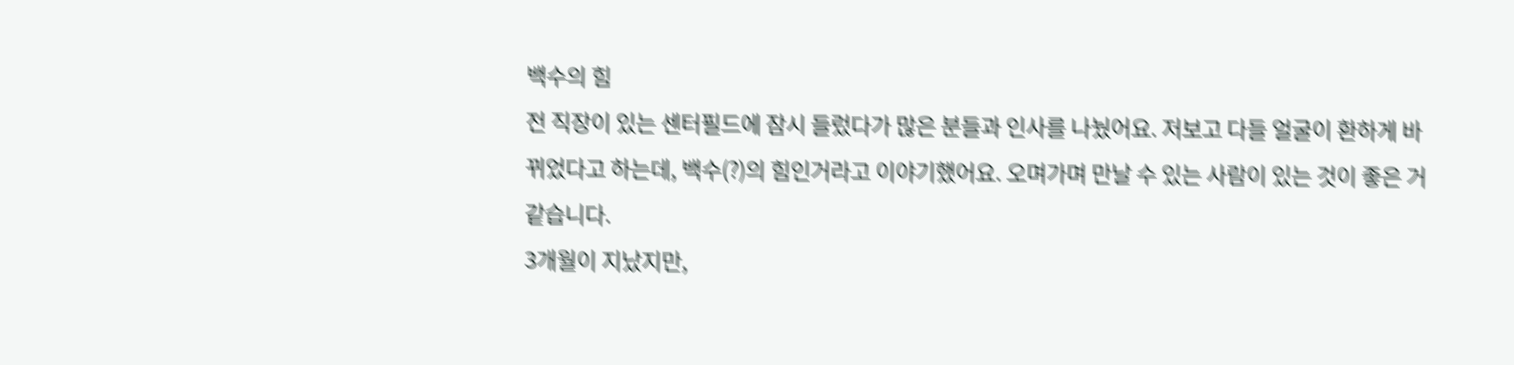백수의 힘
전 직장이 있는 센터필드에 잠시 들렀다가 많은 분들과 인사를 나눴어요. 저보고 다들 얼굴이 환하게 바뀌었다고 하는데, 백수(?)의 힘인거라고 이야기했어요. 오며가며 만날 수 있는 사람이 있는 것이 좋은 거 같습니다.
3개월이 지났지만,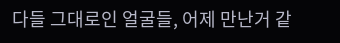다들 그대로인 얼굴들, 어제 만난거 같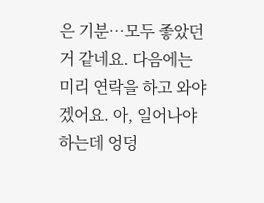은 기분…모두 좋았던거 같네요. 다음에는 미리 연락을 하고 와야겠어요. 아, 일어나야 하는데 엉덩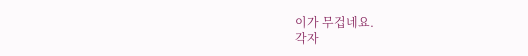이가 무겁네요.
각자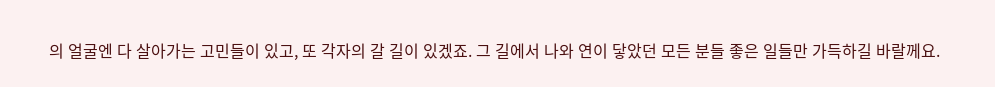의 얼굴엔 다 살아가는 고민들이 있고, 또 각자의 갈 길이 있겠죠. 그 길에서 나와 연이 닿았던 모든 분들 좋은 일들만 가득하길 바랄께요.